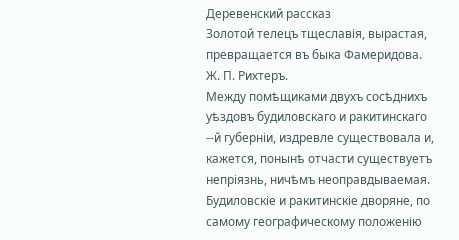Деревенский рассказ
Золотой телецъ тщеславія, вырастая,
превращается въ быка Фамеридова.
Ж. П. Рихтеръ.
Между помѣщиками двухъ сосѣднихъ уѣздовъ будиловскаго и ракитинскаго --й губерніи, издревле существовала и, кажется, понынѣ отчасти существуетъ непріязнь, ничѣмъ неоправдываемая. Будиловскіе и ракитинскіе дворяне, по самому географическому положенію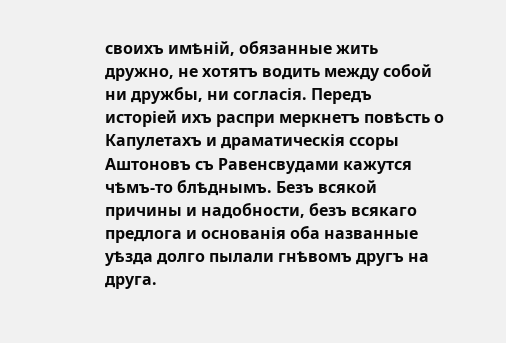своихъ имѣній, обязанные жить дружно, не хотятъ водить между собой ни дружбы, ни согласія. Передъ исторіей ихъ распри меркнетъ повѣсть о Капулетахъ и драматическія ссоры Аштоновъ съ Равенсвудами кажутся чѣмъ-то блѣднымъ. Безъ всякой причины и надобности, безъ всякаго предлога и основанія оба названные уѣзда долго пылали гнѣвомъ другъ на друга.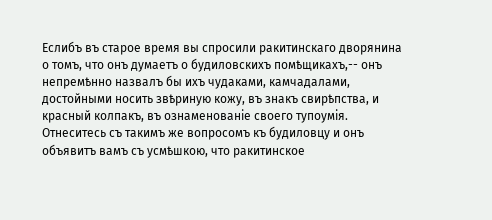Еслибъ въ старое время вы спросили ракитинскаго дворянина о томъ, что онъ думаетъ о будиловскихъ помѣщикахъ,-- онъ непремѣнно назвалъ бы ихъ чудаками, камчадалами, достойными носить звѣриную кожу, въ знакъ свирѣпства, и красный колпакъ, въ ознаменованіе своего тупоумія. Отнеситесь съ такимъ же вопросомъ къ будиловцу и онъ объявитъ вамъ съ усмѣшкою, что ракитинское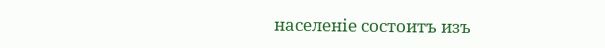населеніе состоитъ изъ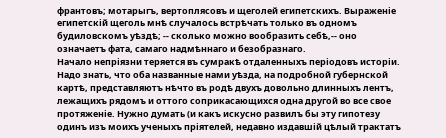франтовъ; мотарыгъ, вертоплясовъ и щеголей египетскихъ. Выраженіе египетскій щеголь мнѣ случалось встрѣчать только въ одномъ будиловскомъ уѣздѣ; -- сколько можно вообразить себѣ,-- оно означаетъ фата, самаго надмѣннаго и безобразнаго.
Начало непріязни теряется въ сумракѣ отдаленныхъ періодовъ исторіи. Надо знать, что оба названные нами уѣзда, на подробной губернской картѣ, представляютъ нѣчто въ родѣ двухъ довольно длинныхъ лентъ, лежащихъ рядомъ и оттого соприкасающихся одна другой во все свое протяженіе. Нужно думать (и какъ искусно развилъ бы эту гипотезу одинъ изъ моихъ ученыхъ пріятелей, недавно издавшій цѣлый трактатъ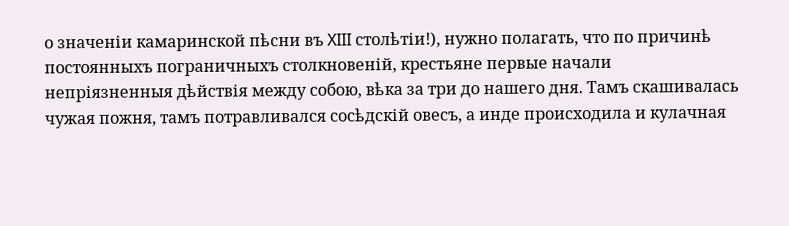о значеніи камаринской пѣсни въ XIII столѣтіи!), нужно полагать, что по причинѣ постоянныхъ пограничныхъ столкновеній, крестьяне первые начали непріязненныя дѣйствія между собою, вѣка за три до нашего дня. Тамъ скашивалась чужая пожня, тамъ потравливался сосѣдскій овесъ, а инде происходила и кулачная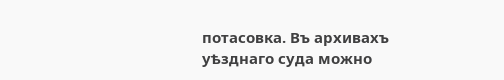потасовка. Въ архивахъ уѣзднаго суда можно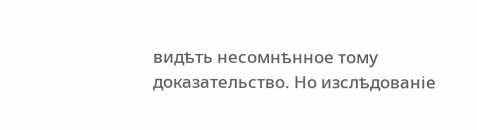видѣть несомнѣнное тому доказательство. Но изслѣдованіе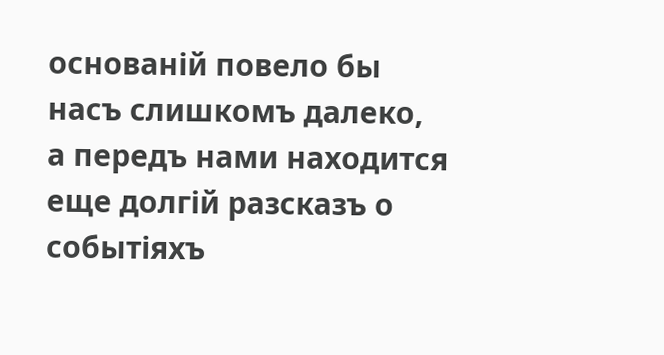основаній повело бы насъ слишкомъ далеко, а передъ нами находится еще долгій разсказъ о событіяхъ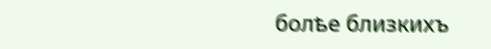болѣе близкихъ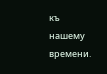къ нашему времени.